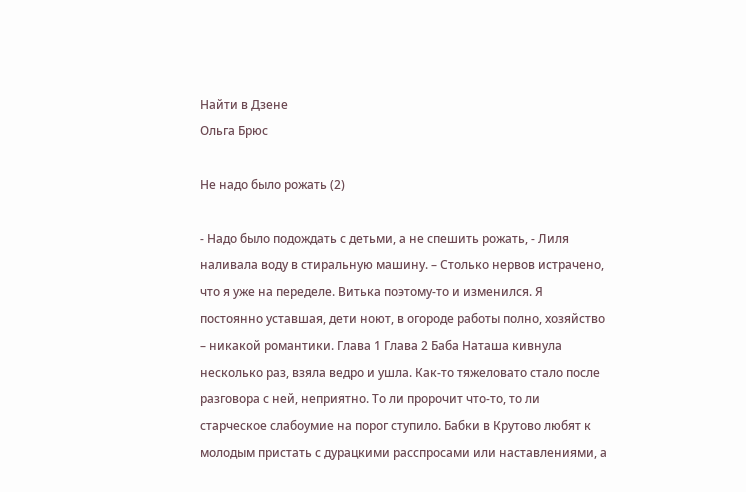Найти в Дзене
Ольга Брюс

Не надо было рожать (2)

- Надо было подождать с детьми, а не спешить рожать, - Лиля наливала воду в стиральную машину. – Столько нервов истрачено, что я уже на переделе. Витька поэтому-то и изменился. Я постоянно уставшая, дети ноют, в огороде работы полно, хозяйство – никакой романтики. Глава 1 Глава 2 Баба Наташа кивнула несколько раз, взяла ведро и ушла. Как-то тяжеловато стало после разговора с ней, неприятно. То ли пророчит что-то, то ли старческое слабоумие на порог ступило. Бабки в Крутово любят к молодым пристать с дурацкими расспросами или наставлениями, а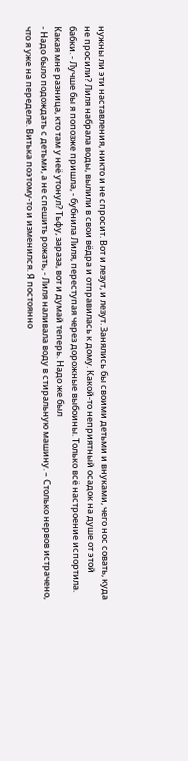нужны ли эти наставления, никто и не спросит. Вот и лезут, и лезут. Занялись бы своими детьми и внуками, чего нос совать, куда не просили? Лиля набрала воды, вылили в свои вёдра и отправилась к дому. Какой-то неприятный осадок на душе от этой бабки. - Лучше бы я попозже пришла, - бубнила Лиля, переступая через дорожные выбоины. Только всё настроение испортила. Какая мне разница, кто там у неё утонул? Тьфу, зараза, вот и думай теперь. Надо же был
- Надо было подождать с детьми, а не спешить рожать, - Лиля наливала воду в стиральную машину. – Столько нервов истрачено, что я уже на переделе. Витька поэтому-то и изменился. Я постоянно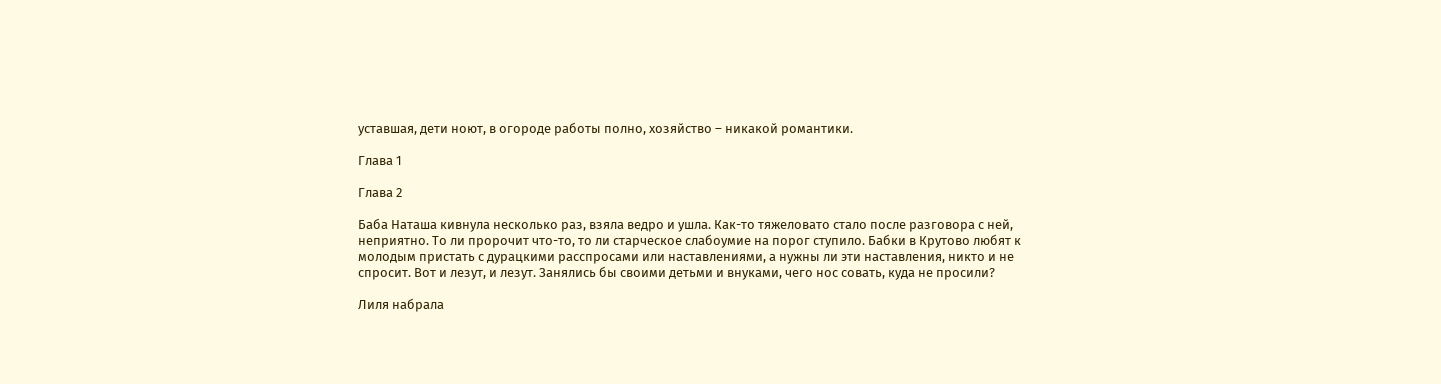уставшая, дети ноют, в огороде работы полно, хозяйство – никакой романтики.

Глава 1

Глава 2

Баба Наташа кивнула несколько раз, взяла ведро и ушла. Как-то тяжеловато стало после разговора с ней, неприятно. То ли пророчит что-то, то ли старческое слабоумие на порог ступило. Бабки в Крутово любят к молодым пристать с дурацкими расспросами или наставлениями, а нужны ли эти наставления, никто и не спросит. Вот и лезут, и лезут. Занялись бы своими детьми и внуками, чего нос совать, куда не просили?

Лиля набрала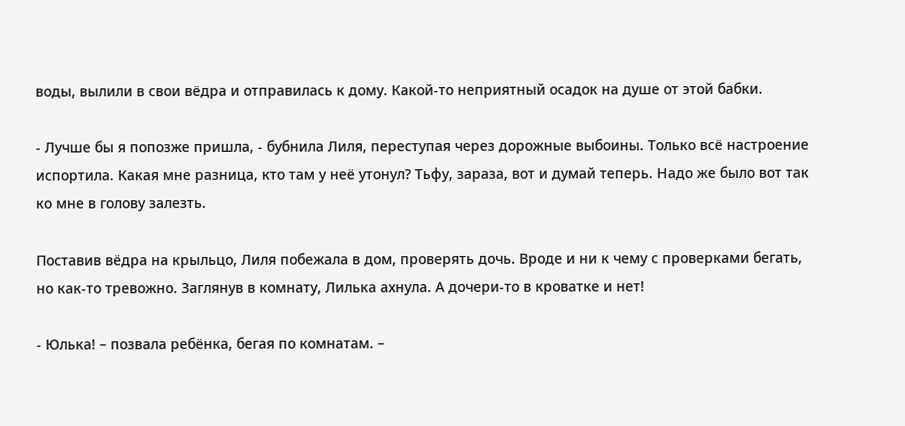воды, вылили в свои вёдра и отправилась к дому. Какой-то неприятный осадок на душе от этой бабки.

- Лучше бы я попозже пришла, - бубнила Лиля, переступая через дорожные выбоины. Только всё настроение испортила. Какая мне разница, кто там у неё утонул? Тьфу, зараза, вот и думай теперь. Надо же было вот так ко мне в голову залезть.

Поставив вёдра на крыльцо, Лиля побежала в дом, проверять дочь. Вроде и ни к чему с проверками бегать, но как-то тревожно. Заглянув в комнату, Лилька ахнула. А дочери-то в кроватке и нет!

- Юлька! – позвала ребёнка, бегая по комнатам. –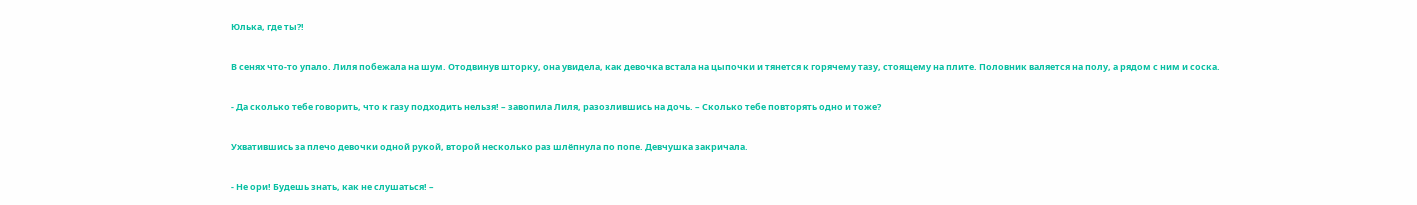Юлька, где ты?!

В сенях что-то упало. Лиля побежала на шум. Отодвинув шторку, она увидела, как девочка встала на цыпочки и тянется к горячему тазу, стоящему на плите. Половник валяется на полу, а рядом с ним и соска.

- Да сколько тебе говорить, что к газу подходить нельзя! – завопила Лиля, разозлившись на дочь. – Сколько тебе повторять одно и тоже?

Ухватившись за плечо девочки одной рукой, второй несколько раз шлёпнула по попе. Девчушка закричала.

- Не ори! Будешь знать, как не слушаться! –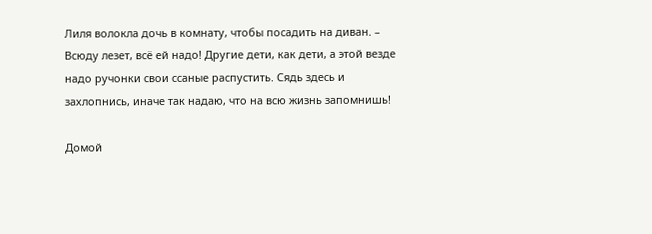Лиля волокла дочь в комнату, чтобы посадить на диван. – Всюду лезет, всё ей надо! Другие дети, как дети, а этой везде надо ручонки свои ссаные распустить. Сядь здесь и захлопнись, иначе так надаю, что на всю жизнь запомнишь!

Домой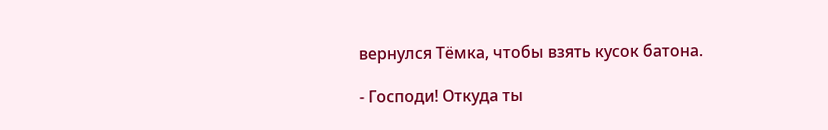вернулся Тёмка, чтобы взять кусок батона.

- Господи! Откуда ты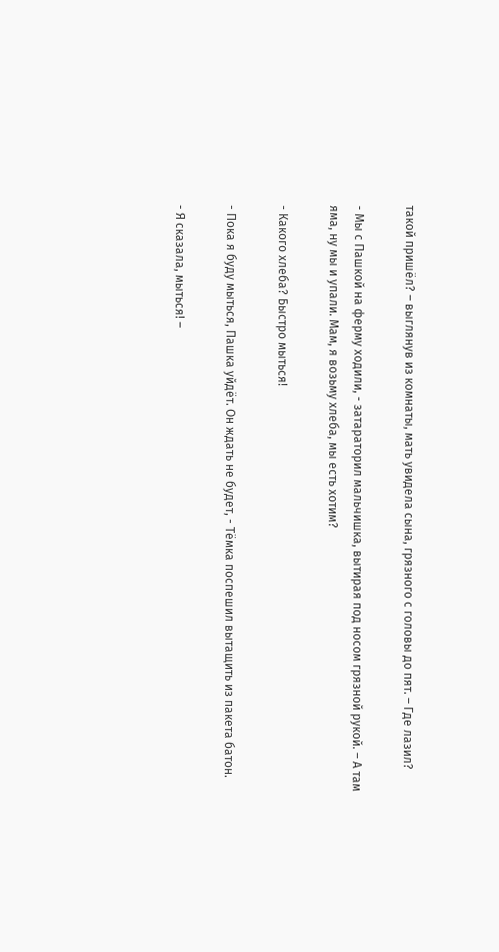такой пришёл? – выглянув из комнаты, мать увидела сына, грязного с головы до пят. – Где лазил?

- Мы с Пашкой на ферму ходили, - затараторил мальчишка, вытирая под носом грязной рукой. – А там яма, ну мы и упали. Мам, я возьму хлеба, мы есть хотим?

- Какого хлеба? Быстро мыться!

- Пока я буду мыться, Пашка уйдёт. Он ждать не будет, - Тёмка поспешил вытащить из пакета батон.

- Я сказала, мыться! –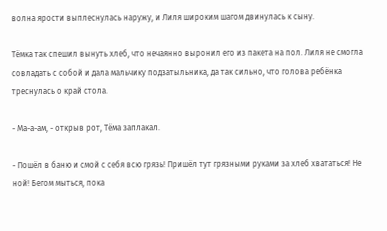волна ярости выплеснулась наружу, и Лиля широким шагом двинулась к сыну.

Тёмка так спешил вынуть хлеб, что нечаянно выронил его из пакета на пол. Лиля не смогла совладать с собой и дала мальчику подзатыльника, да так сильно, что голова ребёнка треснулась о край стола.

- Ма-а-ам, - открыв рот, Тёма заплакал.

- Пошёл в баню и смой с себя всю грязь! Пришёл тут грязными руками за хлеб хвататься! Не ной! Бегом мыться, пока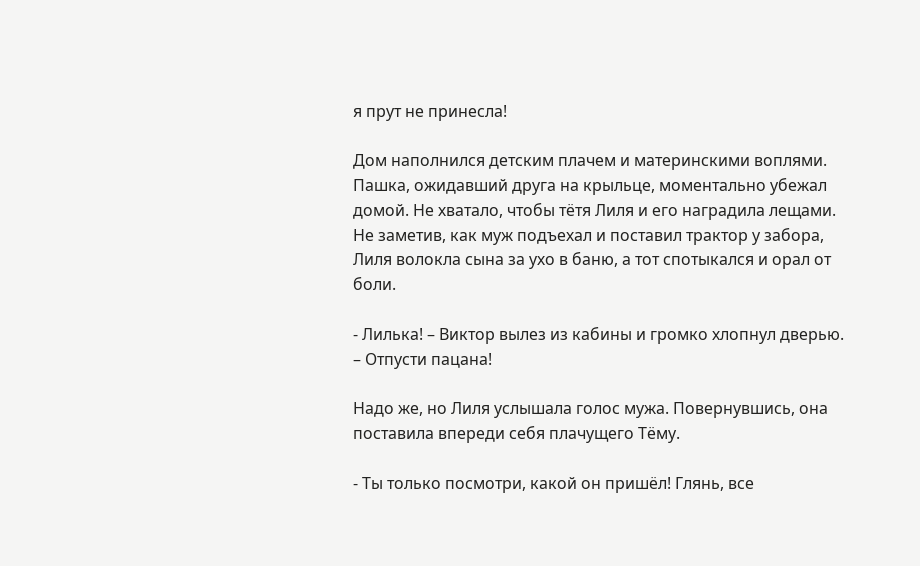я прут не принесла!

Дом наполнился детским плачем и материнскими воплями. Пашка, ожидавший друга на крыльце, моментально убежал домой. Не хватало, чтобы тётя Лиля и его наградила лещами. Не заметив, как муж подъехал и поставил трактор у забора, Лиля волокла сына за ухо в баню, а тот спотыкался и орал от боли.

- Лилька! – Виктор вылез из кабины и громко хлопнул дверью. – Отпусти пацана!

Надо же, но Лиля услышала голос мужа. Повернувшись, она поставила впереди себя плачущего Тёму.

- Ты только посмотри, какой он пришёл! Глянь, все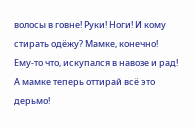волосы в говне! Руки! Ноги! И кому стирать одёжу? Мамке, конечно! Ему-то что, искупался в навозе и рад! А мамке теперь оттирай всё это дерьмо!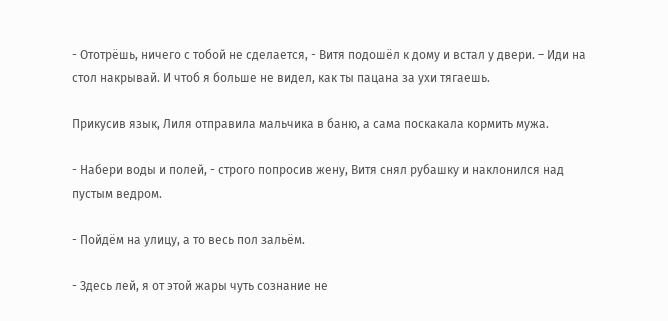- Ототрёшь, ничего с тобой не сделается, - Витя подошёл к дому и встал у двери. – Иди на стол накрывай. И чтоб я больше не видел, как ты пацана за ухи тягаешь.

Прикусив язык, Лиля отправила мальчика в баню, а сама поскакала кормить мужа.

- Набери воды и полей, - строго попросив жену, Витя снял рубашку и наклонился над пустым ведром.

- Пойдём на улицу, а то весь пол зальём.

- Здесь лей, я от этой жары чуть сознание не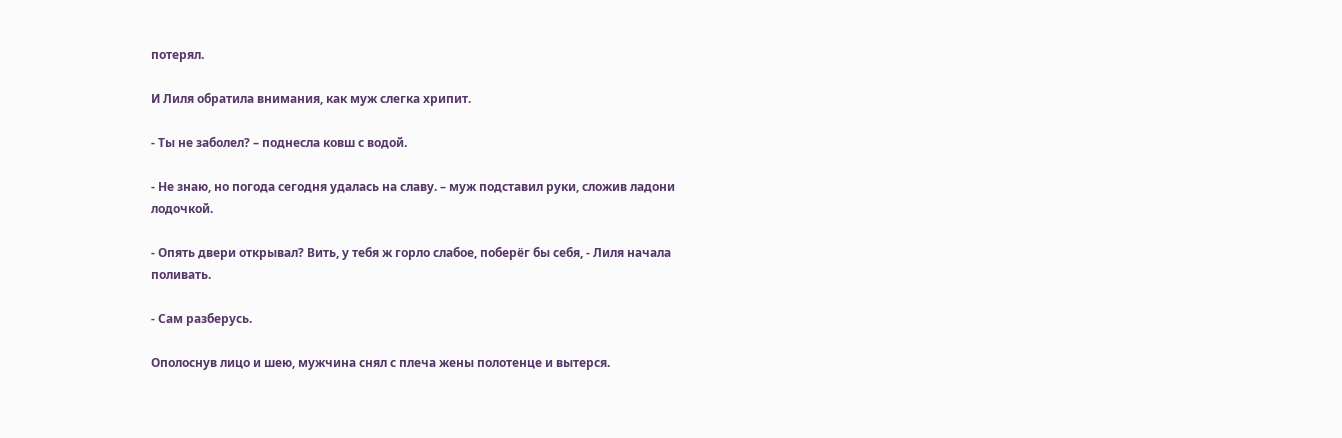потерял.

И Лиля обратила внимания, как муж слегка хрипит.

- Ты не заболел? – поднесла ковш с водой.

- Не знаю, но погода сегодня удалась на славу. – муж подставил руки, сложив ладони лодочкой.

- Опять двери открывал? Вить, у тебя ж горло слабое, поберёг бы себя, - Лиля начала поливать.

- Сам разберусь.

Ополоснув лицо и шею, мужчина снял с плеча жены полотенце и вытерся.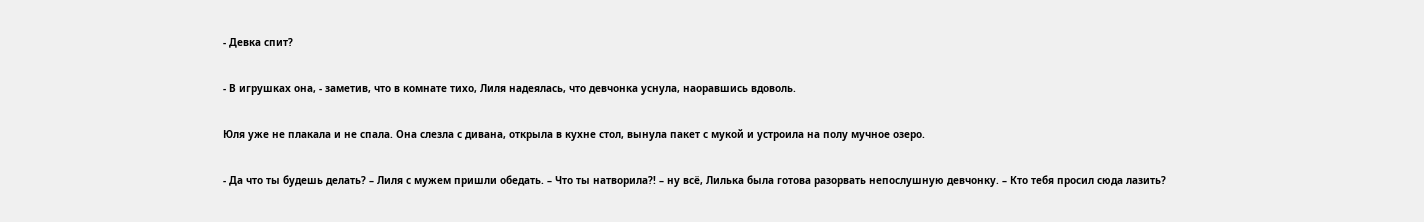- Девка спит?

- В игрушках она, - заметив, что в комнате тихо, Лиля надеялась, что девчонка уснула, наоравшись вдоволь.

Юля уже не плакала и не спала. Она слезла с дивана, открыла в кухне стол, вынула пакет с мукой и устроила на полу мучное озеро.

- Да что ты будешь делать? – Лиля с мужем пришли обедать. – Что ты натворила?! – ну всё, Лилька была готова разорвать непослушную девчонку. – Кто тебя просил сюда лазить?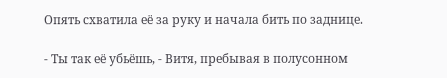Опять схватила её за руку и начала бить по заднице.

- Ты так её убьёшь, - Витя, пребывая в полусонном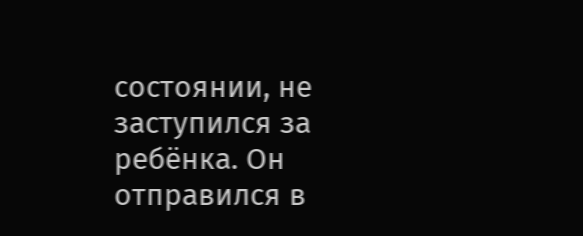состоянии, не заступился за ребёнка. Он отправился в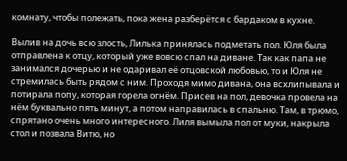комнату, чтобы полежать, пока жена разберётся с бардаком в кухне.

Вылив на дочь всю злость, Лилька принялась подметать пол. Юля была отправлена к отцу, который уже вовсю спал на диване. Так как папа не занимался дочерью и не одаривал её отцовской любовью, то и Юля не стремилась быть рядом с ним. Проходя мимо дивана, она всхлипывала и потирала попу, которая горела огнём. Присев на пол, девочка провела на нём буквально пять минут, а потом направилась в спальню. Там, в трюмо, спрятано очень много интересного. Лиля вымыла пол от муки, накрыла стол и позвала Витю, но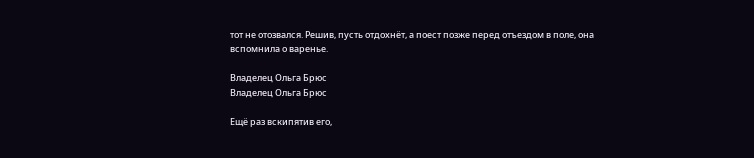тот не отозвался. Решив, пусть отдохнёт, а поест позже перед отъездом в поле, она вспомнила о варенье.

Владелец Ольга Брюс
Владелец Ольга Брюс

Ещё раз вскипятив его,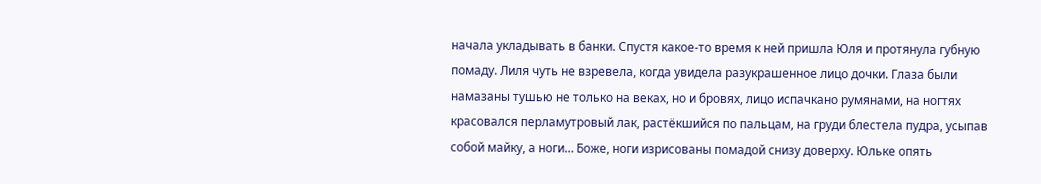начала укладывать в банки. Спустя какое-то время к ней пришла Юля и протянула губную помаду. Лиля чуть не взревела, когда увидела разукрашенное лицо дочки. Глаза были намазаны тушью не только на веках, но и бровях, лицо испачкано румянами, на ногтях красовался перламутровый лак, растёкшийся по пальцам, на груди блестела пудра, усыпав собой майку, а ноги… Боже, ноги изрисованы помадой снизу доверху. Юльке опять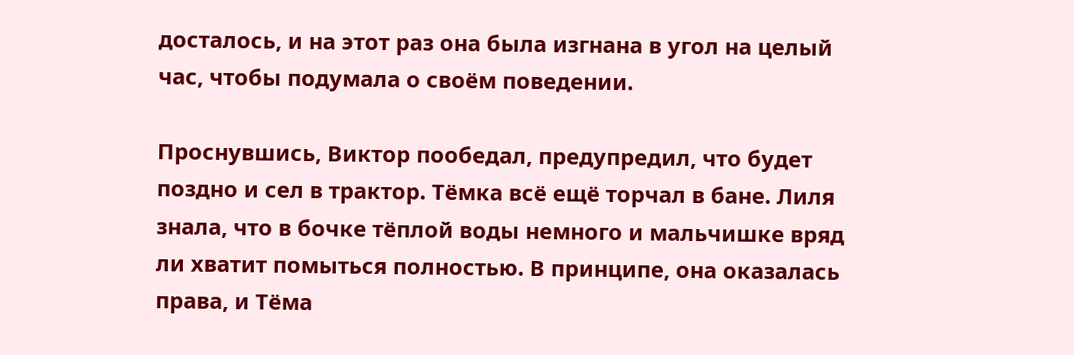досталось, и на этот раз она была изгнана в угол на целый час, чтобы подумала о своём поведении.

Проснувшись, Виктор пообедал, предупредил, что будет поздно и сел в трактор. Тёмка всё ещё торчал в бане. Лиля знала, что в бочке тёплой воды немного и мальчишке вряд ли хватит помыться полностью. В принципе, она оказалась права, и Тёма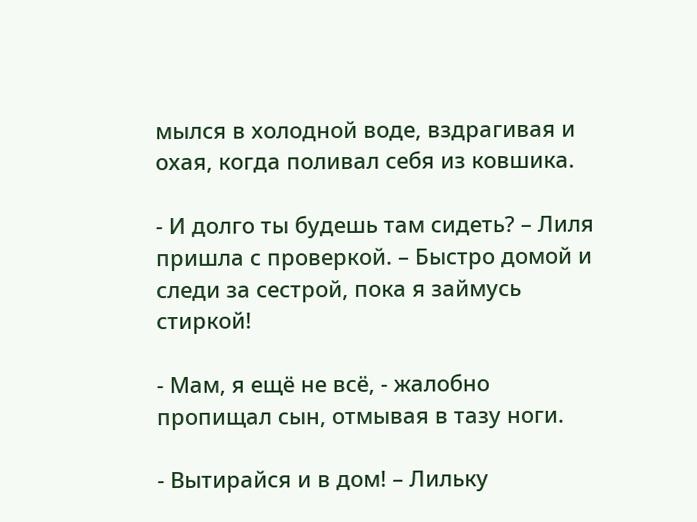мылся в холодной воде, вздрагивая и охая, когда поливал себя из ковшика.

- И долго ты будешь там сидеть? – Лиля пришла с проверкой. – Быстро домой и следи за сестрой, пока я займусь стиркой!

- Мам, я ещё не всё, - жалобно пропищал сын, отмывая в тазу ноги.

- Вытирайся и в дом! – Лильку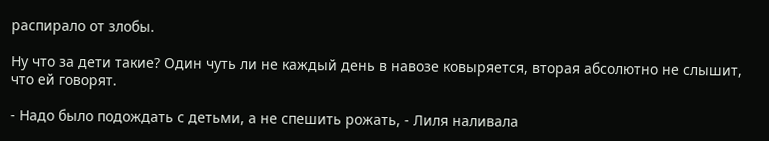распирало от злобы.

Ну что за дети такие? Один чуть ли не каждый день в навозе ковыряется, вторая абсолютно не слышит, что ей говорят.

- Надо было подождать с детьми, а не спешить рожать, - Лиля наливала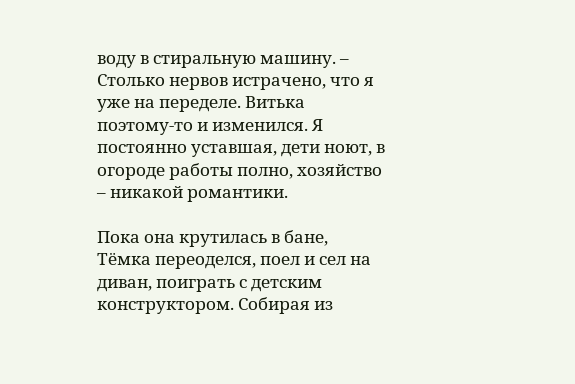воду в стиральную машину. – Столько нервов истрачено, что я уже на переделе. Витька поэтому-то и изменился. Я постоянно уставшая, дети ноют, в огороде работы полно, хозяйство – никакой романтики.

Пока она крутилась в бане, Тёмка переоделся, поел и сел на диван, поиграть с детским конструктором. Собирая из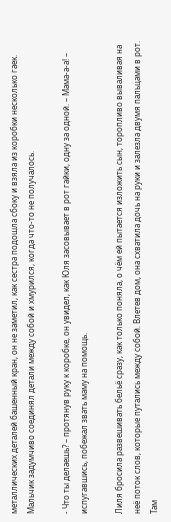металлических деталей башенный кран, он не заметил, как сестра подошла сбоку и взяла из коробки несколько гаек. Мальчик задумчиво соединял детали между собой и хмурился, когда что-то не получалось.

- Что ты делаешь? – протянув руку к коробке, он увидел, как Юля засовывает в рот гайки, одну за одной. – Мама-а-а! – испугавшись, побежал звать маму на помощь.

Лиля бросила развешивать бельё сразу, как только поняла, о чём ей пытается изложить сын, торопливо вываливая на неё поток слов, которые путались между собой. Влетев дом, она схватила дочь на руки и залезла двумя пальцами в рот. Там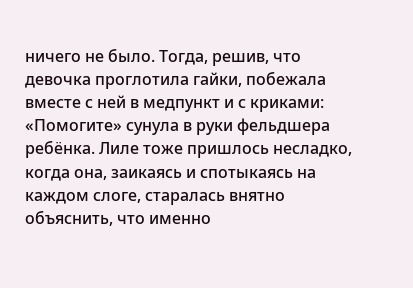ничего не было. Тогда, решив, что девочка проглотила гайки, побежала вместе с ней в медпункт и с криками: «Помогите» сунула в руки фельдшера ребёнка. Лиле тоже пришлось несладко, когда она, заикаясь и спотыкаясь на каждом слоге, старалась внятно объяснить, что именно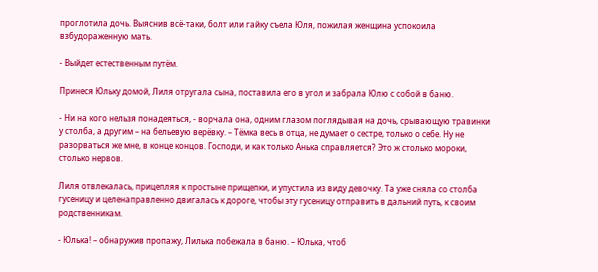проглотила дочь. Выяснив всё-таки, болт или гайку съела Юля, пожилая женщина успокоила взбудораженную мать.

- Выйдет естественным путём.

Принеся Юльку домой, Лиля отругала сына, поставила его в угол и забрала Юлю с собой в баню.

- Ни на кого нельзя понадеяться, - ворчала она, одним глазом поглядывая на дочь, срывающую травинки у столба, а другим – на бельевую верёвку. – Тёмка весь в отца, не думает о сестре, только о себе. Ну не разорваться же мне, в конце концов. Господи, и как только Анька справляется? Это ж столько мороки, столько нервов.

Лиля отвлекалась, прицепляя к простыне прищепки, и упустила из виду девочку. Та уже сняла со столба гусеницу и целенаправленно двигалась к дороге, чтобы эту гусеницу отправить в дальний путь, к своим родственникам.

- Юлька! – обнаружив пропажу, Лилька побежала в баню. – Юлька, чтоб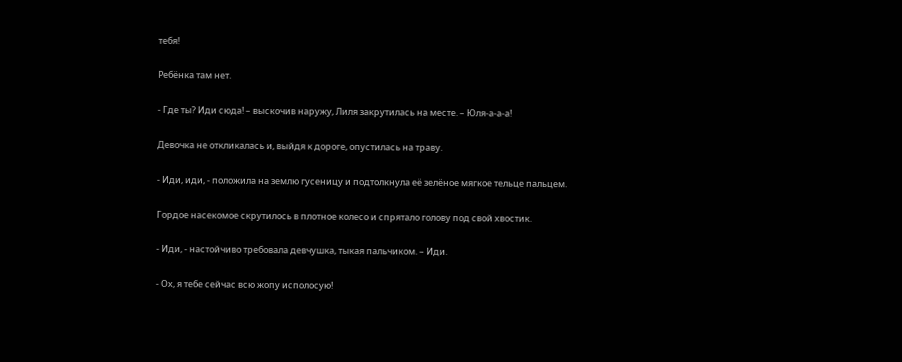тебя!

Ребёнка там нет.

- Где ты? Иди сюда! – выскочив наружу, Лиля закрутилась на месте. – Юля-а-а-а!

Девочка не откликалась и, выйдя к дороге, опустилась на траву.

- Иди, иди, - положила на землю гусеницу и подтолкнула её зелёное мягкое тельце пальцем.

Гордое насекомое скрутилось в плотное колесо и спрятало голову под свой хвостик.

- Иди, - настойчиво требовала девчушка, тыкая пальчиком. – Иди.

- Ох, я тебе сейчас всю жопу исполосую!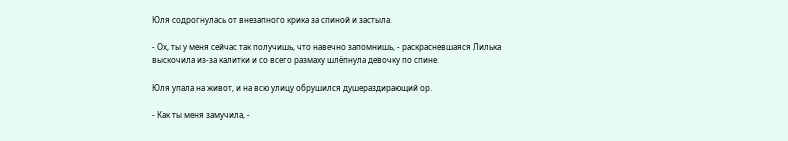Юля содрогнулась от внезапного крика за спиной и застыла.

- Ох, ты у меня сейчас так получишь, что навечно запомнишь, - раскрасневшаяся Лилька выскочила из-за калитки и со всего размаху шлёпнула девочку по спине.

Юля упала на живот, и на всю улицу обрушился душераздирающий ор.

- Как ты меня замучила, -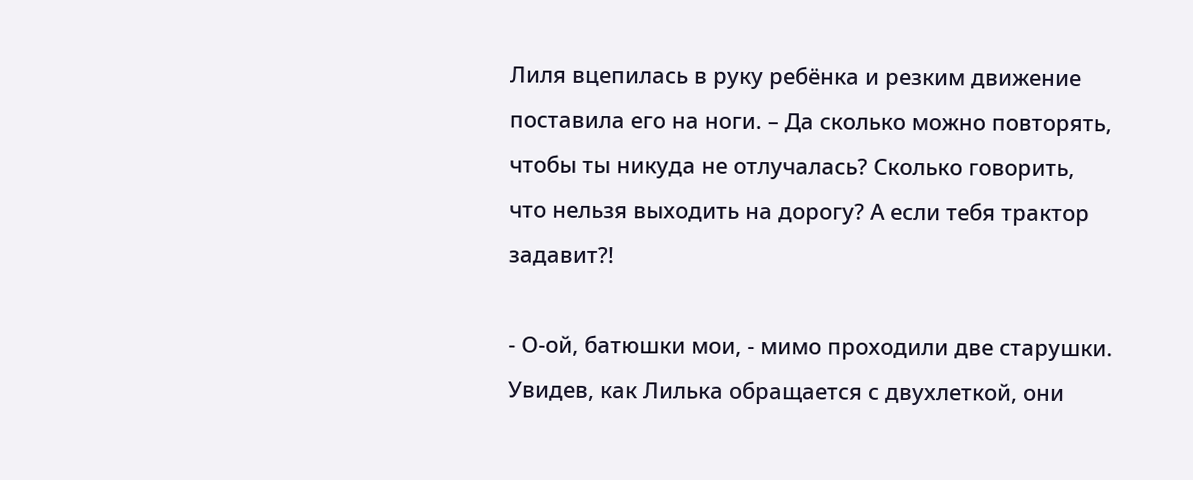Лиля вцепилась в руку ребёнка и резким движение поставила его на ноги. – Да сколько можно повторять, чтобы ты никуда не отлучалась? Сколько говорить, что нельзя выходить на дорогу? А если тебя трактор задавит?!

- О-ой, батюшки мои, - мимо проходили две старушки. Увидев, как Лилька обращается с двухлеткой, они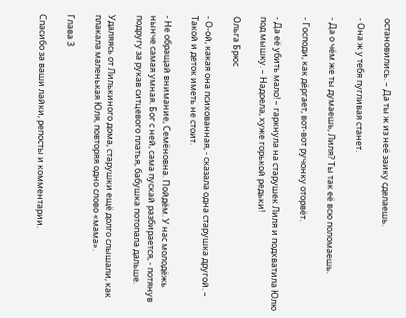остановились. – Да ты ж из неё заику сделаешь.

- Она ж у тебя пугливая станет.

- Да о чём же ты думаешь, Лиля? Ты так её всю поломаешь.

- Господи, как дёргает, вот-вот ручонку оторвёт.

- Да её убить мало! – гаркнула на старушек Лиля и подхватила Юлю под мышку. – Надоела, хуже горькой редьки!

Ольга Брюс

- О-ой, какая она психованная, - сказала одна старушка другой. – Такой и деток иметь не стоит.

- Не обращай внимание, Семёновна. Пойдём. У нас молодёжь нынче самая умная. Бог с ней, сама пускай разбирается, - потянув подругу за рукав ситцевого платья, бабушка потопала дальше.

Удаляясь от Лилькиного дома, старушки ещё долго слышали, как плакала маленькая Юля, повторяя одно слово «мама».

Глава 3

Спасибо за ваши лайки, репосты и комментарии.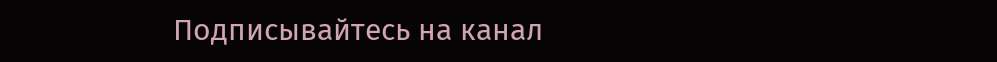Подписывайтесь на канал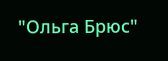"Ольга Брюс"